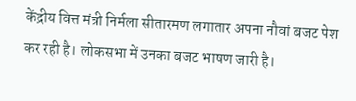केंद्रीय वित्त मंत्री निर्मला सीतारमण लगातार अपना नौवां बजट पेश कर रही है। लोकसभा में उनका बजट भाषण जारी है।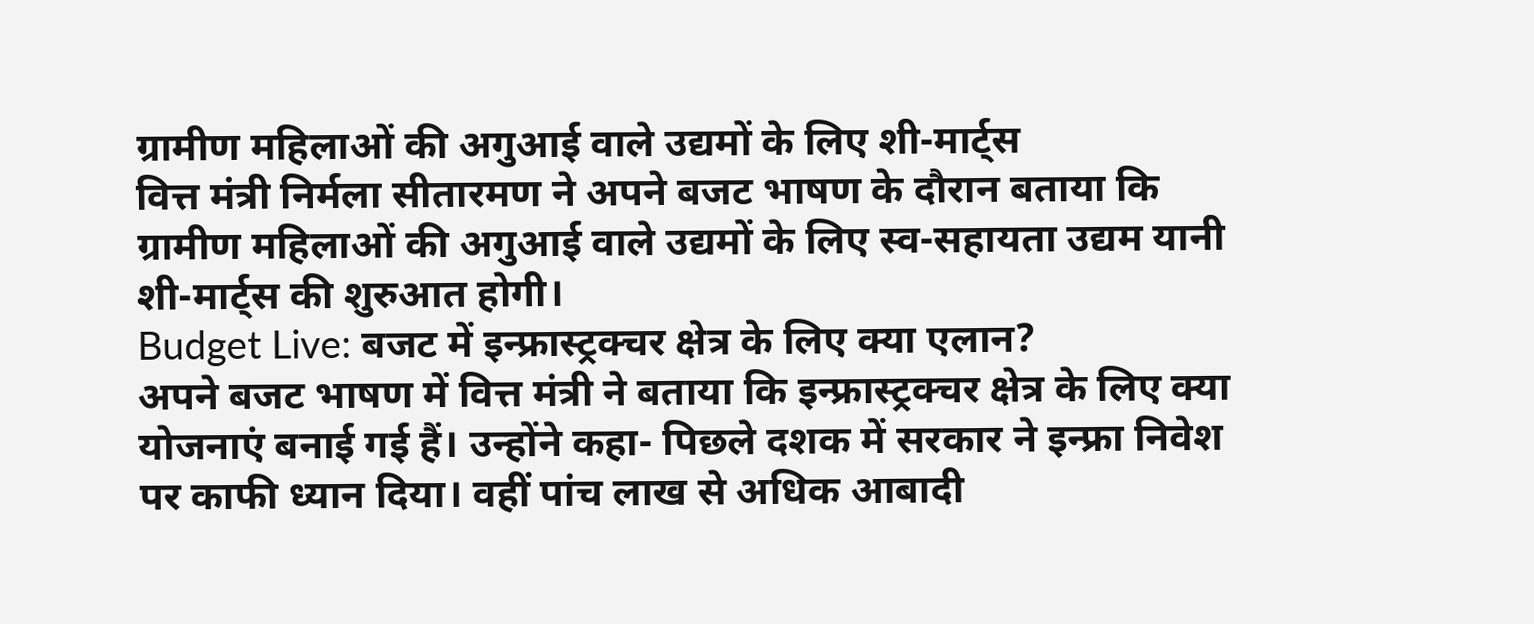ग्रामीण महिलाओं की अगुआई वाले उद्यमों के लिए शी-मार्ट्स
वित्त मंत्री निर्मला सीतारमण ने अपने बजट भाषण के दौरान बताया कि ग्रामीण महिलाओं की अगुआई वाले उद्यमों के लिए स्व-सहायता उद्यम यानी शी-मार्ट्स की शुरुआत होगी।
Budget Live: बजट में इन्फ्रास्ट्रक्चर क्षेत्र के लिए क्या एलान?
अपने बजट भाषण में वित्त मंत्री ने बताया कि इन्फ्रास्ट्रक्चर क्षेत्र के लिए क्या योजनाएं बनाई गई हैं। उन्होंने कहा- पिछले दशक में सरकार ने इन्फ्रा निवेश पर काफी ध्यान दिया। वहीं पांच लाख से अधिक आबादी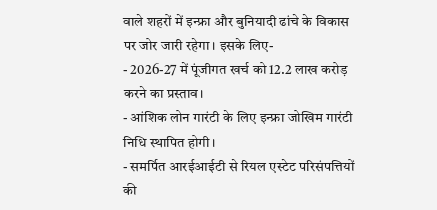वाले शहरों में इन्फ्रा और बुनियादी ढांचे के विकास पर जोर जारी रहेगा। इसके लिए-
- 2026-27 में पूंजीगत खर्च को 12.2 लाख करोड़ करने का प्रस्ताव।
- आंशिक लोन गारंटी के लिए इन्फ्रा जोखिम गारंटी निधि स्थापित होगी।
- समर्पित आरईआईटी से रियल एस्टेट परिसंपत्तियों की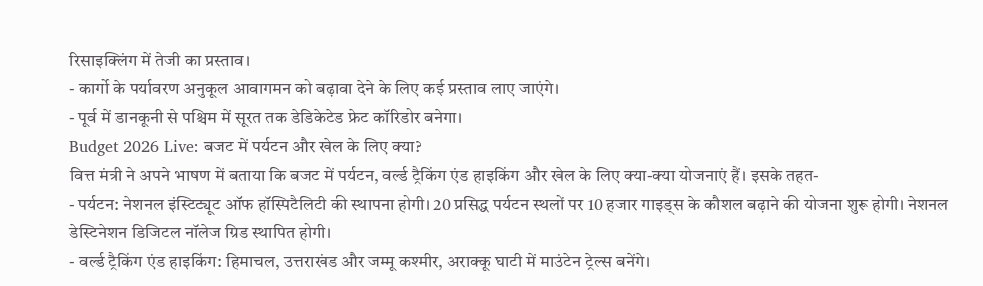रिसाइक्लिंग में तेजी का प्रस्ताव।
- कार्गो के पर्यावरण अनुकूल आवागमन को बढ़ावा देने के लिए कई प्रस्ताव लाए जाएंगे।
- पूर्व में डानकूनी से पश्चिम में सूरत तक डेडिकेटेड फ्रेट कॉरिडोर बनेगा।
Budget 2026 Live: बजट में पर्यटन और खेल के लिए क्या?
वित्त मंत्री ने अपने भाषण में बताया कि बजट में पर्यटन, वर्ल्ड ट्रैकिंग एंड हाइकिंग और खेल के लिए क्या-क्या योजनाएं हैं। इसके तहत-
- पर्यटन: नेशनल इंस्टिट्यूट ऑफ हॉस्पिटैलिटी की स्थापना होगी। 20 प्रसिद्ध पर्यटन स्थलों पर 10 हजार गाइड्स के कौशल बढ़ाने की योजना शुरू होगी। नेशनल डेस्टिनेशन डिजिटल नॉलेज ग्रिड स्थापित होगी।
- वर्ल्ड ट्रैकिंग एंड हाइकिंग: हिमाचल, उत्तराखंड और जम्मू कश्मीर, अराक्कू घाटी में माउंटेन ट्रेल्स बनेंगे।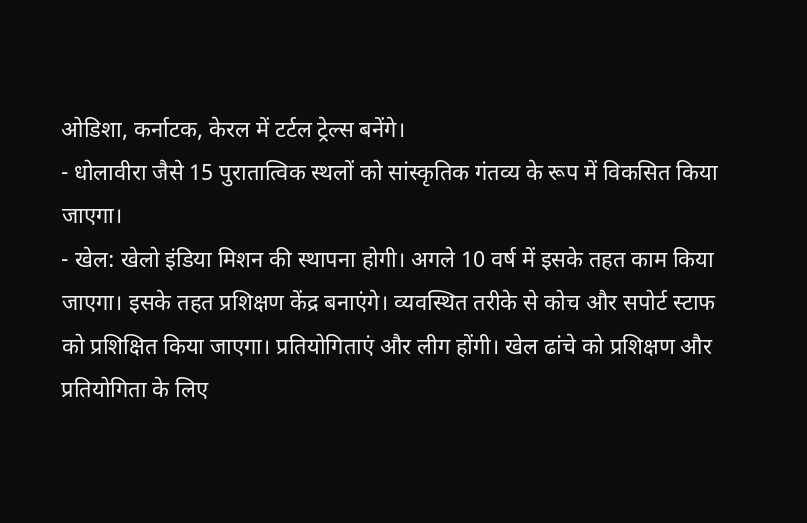ओडिशा, कर्नाटक, केरल में टर्टल ट्रेल्स बनेंगे।
- धोलावीरा जैसे 15 पुरातात्विक स्थलों को सांस्कृतिक गंतव्य के रूप में विकसित किया जाएगा।
- खेल: खेलो इंडिया मिशन की स्थापना होगी। अगले 10 वर्ष में इसके तहत काम किया जाएगा। इसके तहत प्रशिक्षण केंद्र बनाएंगे। व्यवस्थित तरीके से कोच और सपोर्ट स्टाफ को प्रशिक्षित किया जाएगा। प्रतियोगिताएं और लीग होंगी। खेल ढांचे को प्रशिक्षण और प्रतियोगिता के लिए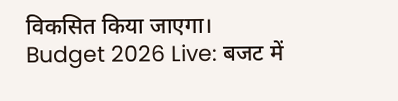विकसित किया जाएगा।
Budget 2026 Live: बजट में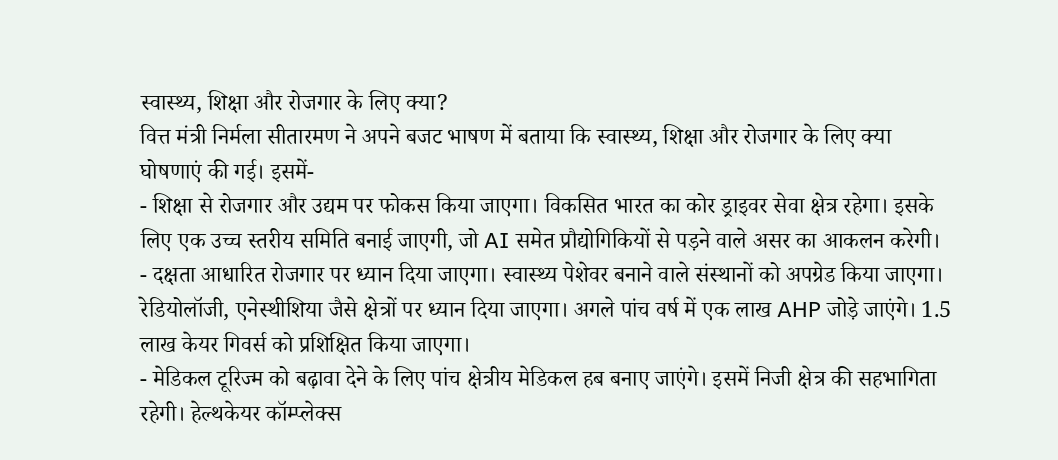स्वास्थ्य, शिक्षा और रोजगार के लिए क्या?
वित्त मंत्री निर्मला सीतारमण ने अपने बजट भाषण में बताया कि स्वास्थ्य, शिक्षा और रोजगार के लिए क्या घोषणाएं की गई। इसमें-
- शिक्षा से रोजगार और उद्यम पर फोकस किया जाएगा। विकसित भारत का कोर ड्राइवर सेवा क्षेत्र रहेगा। इसके लिए एक उच्च स्तरीय समिति बनाई जाएगी, जो AI समेत प्रौद्योगिकियों से पड़ने वाले असर का आकलन करेगी।
- दक्षता आधारित रोजगार पर ध्यान दिया जाएगा। स्वास्थ्य पेशेवर बनाने वाले संस्थानों को अपग्रेड किया जाएगा। रेडियोलॉजी, एनेस्थीशिया जैसे क्षेत्रों पर ध्यान दिया जाएगा। अगले पांच वर्ष में एक लाख AHP जोड़े जाएंगे। 1.5 लाख केयर गिवर्स को प्रशिक्षित किया जाएगा।
- मेडिकल टूरिज्म को बढ़ावा देने के लिए पांच क्षेत्रीय मेडिकल हब बनाए जाएंगे। इसमें निजी क्षेत्र की सहभागिता रहेगी। हेल्थकेयर कॉम्प्लेक्स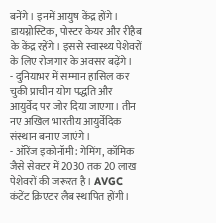बनेंगे। इनमें आयुष केंद्र होंगे। डायग्नोस्टिक, पोस्टर केयर और रीहैब के केंद्र रहेंगे। इससे स्वास्थ्य पेशेवरों के लिए रोजगार के अवसर बढ़ेंगे।
- दुनियाभर में सम्मान हासिल कर चुकी प्राचीन योग पद्धति और आयुर्वेद पर जोर दिया जाएगा। तीन नए अखिल भारतीय आयुर्वेदिक संस्थान बनाए जाएंगे।
- ऑरेंज इकोनॉमी: गेमिंग, कॉमिक जैसे सेक्टर में 2030 तक 20 लाख पेशेवरों की जरूरत है। AVGC कंटेंट क्रिएटर लैब स्थापित होंगी।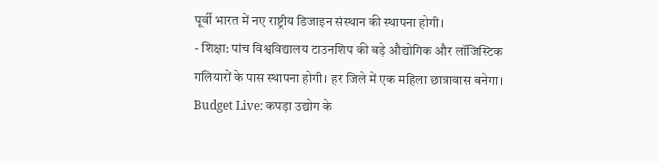पूर्वी भारत में नए राष्ट्रीय डिजाइन संस्थान की स्थापना होगी।
- शिक्षा: पांच विश्वविद्यालय टाउनशिप की बड़े औद्योगिक और लॉजिस्टिक गलियारों के पास स्थापना होगी। हर जिले में एक महिला छात्रावास बनेगा।
Budget Live: कपड़ा उद्योग के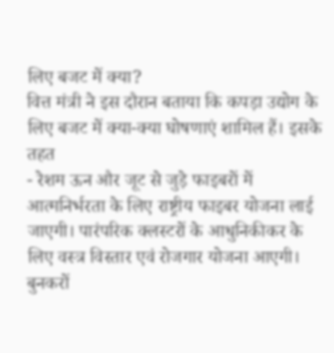लिए बजट में क्या?
वित्त मंत्री ने इस दौरान बताया कि कपड़ा उद्योग के लिए बजट में क्या-क्या घोषणाएं शामिल हैं। इसके तहत
- रेशम ऊन और जूट से जुड़े फाइबरों में आत्मनिर्भरता के लिए राष्ट्रीय फाइबर योजना लाई जाएगी। पारंपरिक क्लस्टरों के आधुनिकीकर के लिए वस्त्र विस्तार एवं रोजगार योजना आएगी। बुनकरों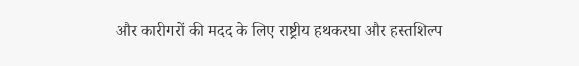और कारीगरों की मदद के लिए राष्ट्रीय हथकरघा और हस्तशिल्प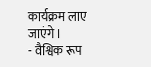कार्यक्रम लाए जाएंगे।
- वैश्विक रूप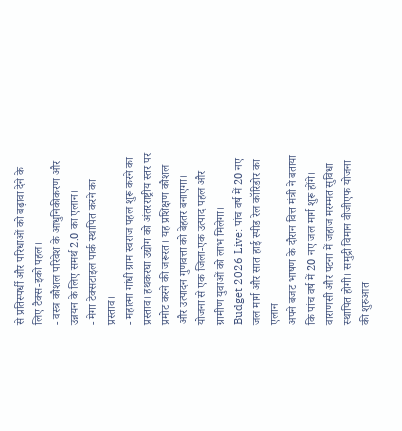से प्रतिस्पर्धी और परिधाओं को बढ़ावा देने के लिए टैक्स-इको पहल।
- वस्त्र कौशल परिवेश के आधुनिकीकरण और उन्नयन के लिए समर्थ 2.0 का एलान।
- मेगा टेक्सटाइल पार्क स्थापित करने का प्रस्ताव।
- महात्मा गांधी ग्राम स्वराज पहल शुरू करने का प्रस्ताव। हथकरघा उद्योग को अंतरराष्ट्रीय स्तर पर प्रमोट करने की जरूरत। यह प्रशिक्षण कौशल और उत्पादन गुणवत्ता को बेहतर बनाएगा। योजना से एक जिला-एक उत्पाद पहल और ग्रामीण युवाओं को लाभ मिलेगा।
Budget 2026 Live: पांच वर्ष में 20 नए जल मार्ग और सात हाई स्पीड रेल कॉरिडोर का एलान
अपने बजट भाषण के दौरान वित्त मंत्री ने बताया कि पांच वर्ष में 20 नए जल मार्ग शुरू होंगे। वाराणसी और पटना में जहाज मरम्मत सुविधा स्थापित होगी। समुद्री विमान वीजीएफ योजना की शुरुआत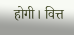होगी। वित्त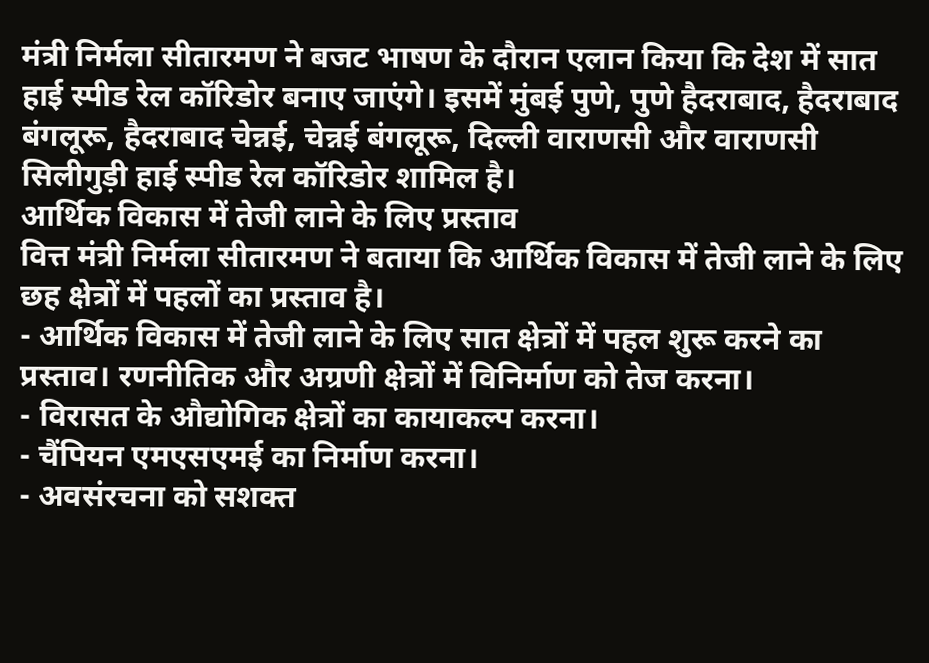मंत्री निर्मला सीतारमण ने बजट भाषण के दौरान एलान किया कि देश में सात हाई स्पीड रेल कॉरिडोर बनाए जाएंगे। इसमें मुंबई पुणे, पुणे हैदराबाद, हैदराबाद बंगलूरू, हैदराबाद चेन्नई, चेन्नई बंगलूरू, दिल्ली वाराणसी और वाराणसी सिलीगुड़ी हाई स्पीड रेल कॉरिडोर शामिल है।
आर्थिक विकास में तेजी लाने के लिए प्रस्ताव
वित्त मंत्री निर्मला सीतारमण ने बताया कि आर्थिक विकास में तेजी लाने के लिए छह क्षेत्रों में पहलों का प्रस्ताव है।
- आर्थिक विकास में तेजी लाने के लिए सात क्षेत्रों में पहल शुरू करने का प्रस्ताव। रणनीतिक और अग्रणी क्षेत्रों में विनिर्माण को तेज करना।
- विरासत के औद्योगिक क्षेत्रों का कायाकल्प करना।
- चैंपियन एमएसएमई का निर्माण करना।
- अवसंरचना को सशक्त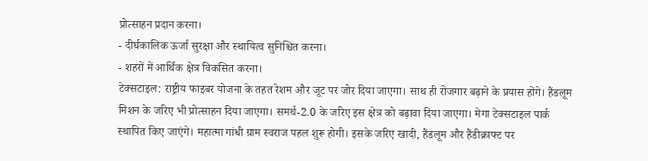प्रोत्साहन प्रदान करना।
- दीर्घकालिक ऊर्जा सुरक्षा और स्थायित्व सुनिश्चित करना।
- शहरों में आर्थिक क्षेत्र विकसित करना।
टेक्सटाइल: राष्ट्रीय फाइबर योजना के तहत रेशम और जूट पर जोर दिया जाएगा। साथ ही रोजगार बढ़ाने के प्रयास होंगे। हैंडलूम मिशन के जरिए भी प्रोत्साहन दिया जाएगा। समर्थ-2.0 के जरिए इस क्षेत्र को बढ़ावा दिया जाएगा। मेगा टेक्सटाइल पार्क स्थापित किए जाएंगे। महात्मा गांधी ग्राम स्वराज पहल शुरू होगी। इसके जरिए खादी, हैंडलूम और हैंडीक्राफ्ट पर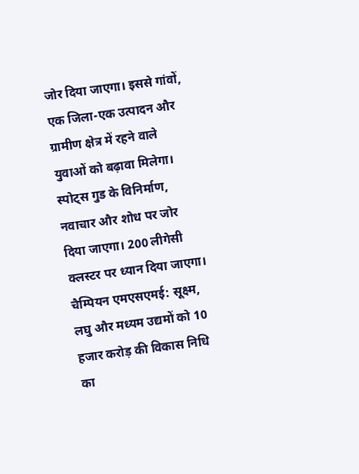जोर दिया जाएगा। इससे गांवों, एक जिला-एक उत्पादन और ग्रामीण क्षेत्र में रहने वाले युवाओं को बढ़ावा मिलेगा। स्पोट्स गुड के विनिर्माण, नवाचार और शोध पर जोर दिया जाएगा। 200 लीगेसी क्लस्टर पर ध्यान दिया जाएगा।
चैम्पियन एमएसएमई: सूक्ष्म, लघु और मध्यम उद्यमों को 10 हजार करोड़ की विकास निधि का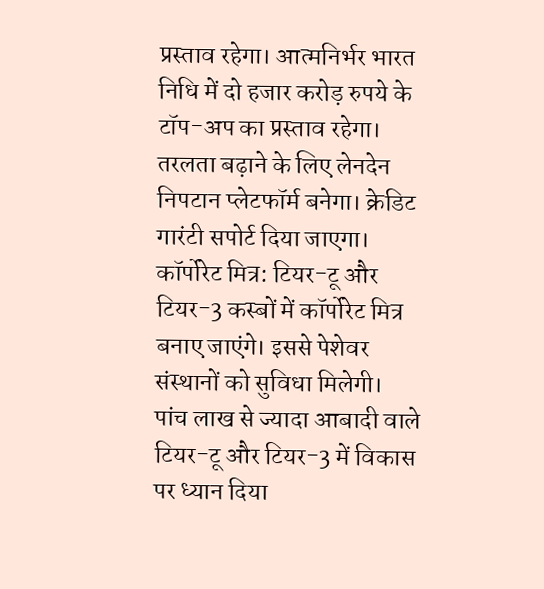प्रस्ताव रहेगा। आत्मनिर्भर भारत निधि में दो हजार करोड़ रुपये के टॉप-अप का प्रस्ताव रहेगा। तरलता बढ़ाने के लिए लेनदेन निपटान प्लेटफॉर्म बनेगा। क्रेडिट गारंटी सपोर्ट दिया जाएगा।
कॉर्पोरेट मित्र: टियर-टू और टियर-3 कस्बों में कॉर्पोरेट मित्र बनाए जाएंगे। इससे पेशेवर संस्थानों को सुविधा मिलेगी। पांच लाख से ज्यादा आबादी वाले टियर-टू और टियर-3 में विकास पर ध्यान दिया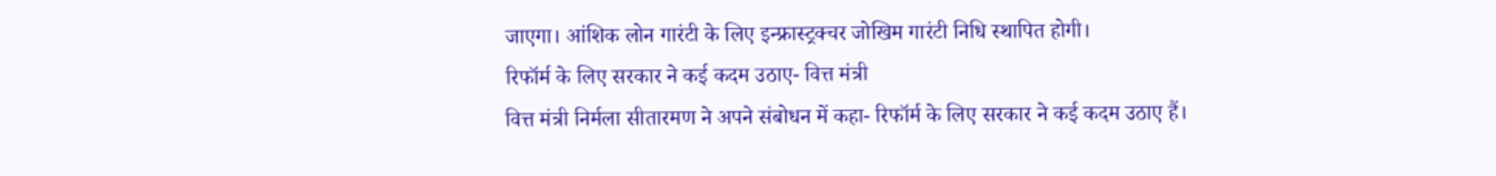जाएगा। आंशिक लोन गारंटी के लिए इन्फ्रास्ट्रक्चर जोखिम गारंटी निधि स्थापित होगी।
रिफॉर्म के लिए सरकार ने कई कदम उठाए- वित्त मंत्री
वित्त मंत्री निर्मला सीतारमण ने अपने संबोधन में कहा- रिफॉर्म के लिए सरकार ने कई कदम उठाए हैं।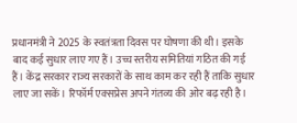प्रधानमंत्री ने 2025 के स्वतंत्रता दिवस पर घोषणा की थी। इसके बाद कई सुधार लाए गए हैं। उच्च स्तरीय समितियां गठित की गई हैं। केंद्र सरकार राज्य सरकारों के साथ काम कर रही हैं ताकि सुधार लाए जा सकें। रिफॉर्म एक्सप्रेस अपने गंतव्य की ओर बढ़ रही है।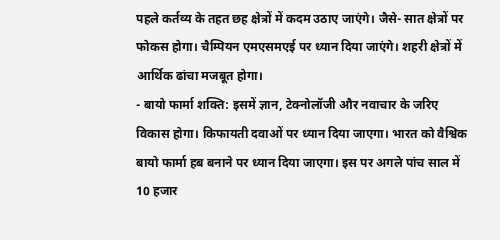पहले कर्तव्य के तहत छह क्षेत्रों में कदम उठाए जाएंगे। जैसे- सात क्षेत्रों पर फोकस होगा। चैम्पियन एमएसमएई पर ध्यान दिया जाएंगे। शहरी क्षेत्रों में आर्थिक ढांचा मजबूत होगा।
- बायो फार्मा शक्ति: इसमें ज्ञान, टेक्नोलॉजी और नवाचार के जरिए विकास होगा। किफायती दवाओं पर ध्यान दिया जाएगा। भारत को वैश्विक बायो फार्मा हब बनाने पर ध्यान दिया जाएगा। इस पर अगले पांच साल में 10 हजार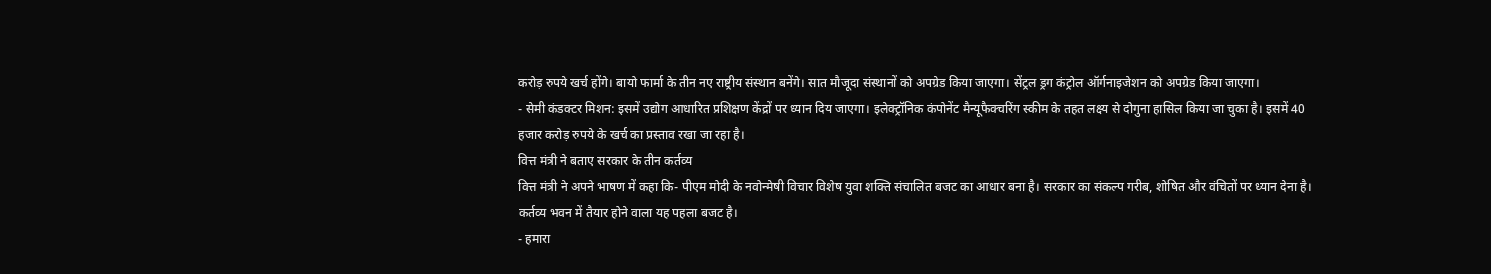करोड़ रुपये खर्च होंगे। बायो फार्मा के तीन नए राष्ट्रीय संस्थान बनेंगे। सात मौजूदा संस्थानों को अपग्रेड किया जाएगा। सेंट्रल ड्रग कंट्रोल ऑर्गनाइजेशन को अपग्रेड किया जाएगा।
- सेमी कंडक्टर मिशन: इसमें उद्योग आधारित प्रशिक्षण केंद्रों पर ध्यान दिय जाएगा। इलेक्ट्रॉनिक कंपोनेंट मैन्यूफैक्चरिंग स्कीम के तहत लक्ष्य से दोगुना हासिल किया जा चुका है। इसमें 40 हजार करोड़ रुपये के खर्च का प्रस्ताव रखा जा रहा है।
वित्त मंत्री ने बताए सरकार के तीन कर्तव्य
वित्त मंत्री ने अपने भाषण में कहा कि- पीएम मोदी के नवोन्मेषी विचार विशेष युवा शक्ति संचालित बजट का आधार बना है। सरकार का संकल्प गरीब, शोषित और वंचितों पर ध्यान देना है। कर्तव्य भवन में तैयार होने वाला यह पहला बजट है।
- हमारा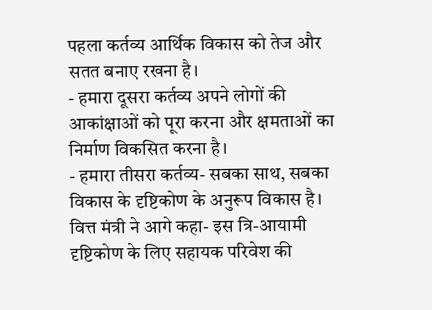पहला कर्तव्य आर्थिक विकास को तेज और सतत बनाए रखना है।
- हमारा दूसरा कर्तव्य अपने लोगों की आकांक्षाओं को पूरा करना और क्षमताओं का निर्माण विकसित करना है।
- हमारा तीसरा कर्तव्य- सबका साथ, सबका विकास के दृष्टिकोण के अनुरूप विकास है।
वित्त मंत्री ने आगे कहा- इस त्रि-आयामी दृष्टिकोण के लिए सहायक परिवेश की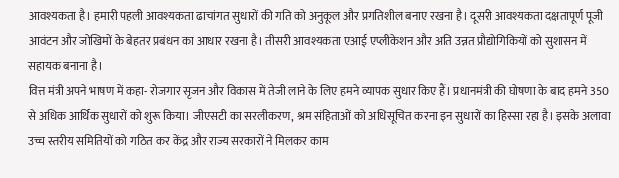आवश्यकता है। हमारी पहली आवश्यकता ढाचांगत सुधारों की गति को अनुकूल और प्रगतिशील बनाए रखना है। दूसरी आवश्यकता दक्षतापूर्ण पूजी आवंटन और जोखिमों के बेहतर प्रबंधन का आधार रखना है। तीसरी आवश्यकता एआई एप्लीकेशन और अति उन्नत प्रौद्योगिकियों को सुशासन में सहायक बनाना है।
वित्त मंत्री अपने भाषण में कहा- रोजगार सृजन और विकास में तेजी लाने के लिए हमने व्यापक सुधार किए हैं। प्रधानमंत्री की घोषणा के बाद हमने 350 से अधिक आर्थिक सुधारों को शुरू किया। जीएसटी का सरलीकरण, श्रम संहिताओं को अधिसूचित करना इन सुधारों का हिस्सा रहा है। इसके अलावा उच्च स्तरीय समितियों को गठित कर केंद्र और राज्य सरकारों ने मिलकर काम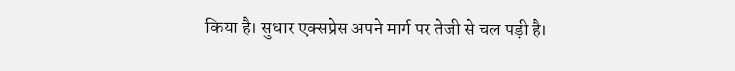किया है। सुधार एक्सप्रेस अपने मार्ग पर तेजी से चल पड़ी है।